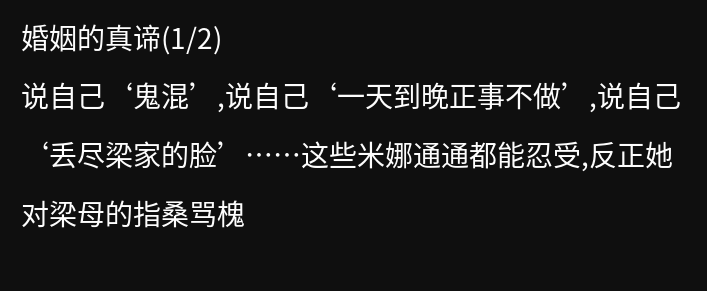婚姻的真谛(1/2)
说自己‘鬼混’,说自己‘一天到晚正事不做’,说自己‘丢尽梁家的脸’……这些米娜通通都能忍受,反正她对梁母的指桑骂槐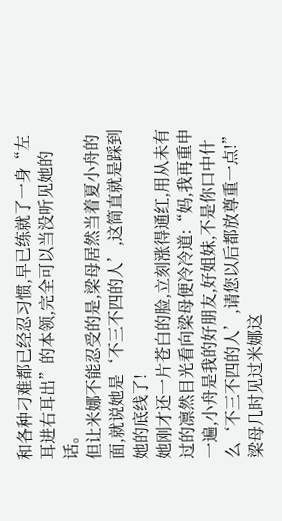和各种刁难都已经忍习惯,早已练就了一身“左耳进右耳出”的本领,完全可以当没听见她的话。
但让米娜不能忍受的是,梁母居然当着夏小舟的面,就说她是‘不三不四的人’,这简直就是踩到她的底线了!
她刚才还一片苍白的脸,立刻涨得通红,用从未有过的凛然目光看向梁母便冷冷道:“妈,我再重申一遍,小舟是我的好朋友,好姐妹,不是你口中什么‘不三不四的人’,请您以后都放尊重一点!”
梁母几时见过米娜这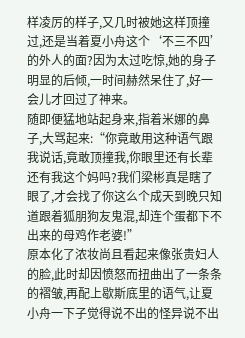样凌厉的样子,又几时被她这样顶撞过,还是当着夏小舟这个‘不三不四’的外人的面?因为太过吃惊,她的身子明显的后倾,一时间赫然呆住了,好一会儿才回过了神来。
随即便猛地站起身来,指着米娜的鼻子,大骂起来:“你竟敢用这种语气跟我说话,竟敢顶撞我,你眼里还有长辈还有我这个妈吗?我们梁彬真是瞎了眼了,才会找了你这么个成天到晚只知道跟着狐朋狗友鬼混,却连个蛋都下不出来的母鸡作老婆!”
原本化了浓妆尚且看起来像张贵妇人的脸,此时却因愤怒而扭曲出了一条条的褶皱,再配上歇斯底里的语气,让夏小舟一下子觉得说不出的怪异说不出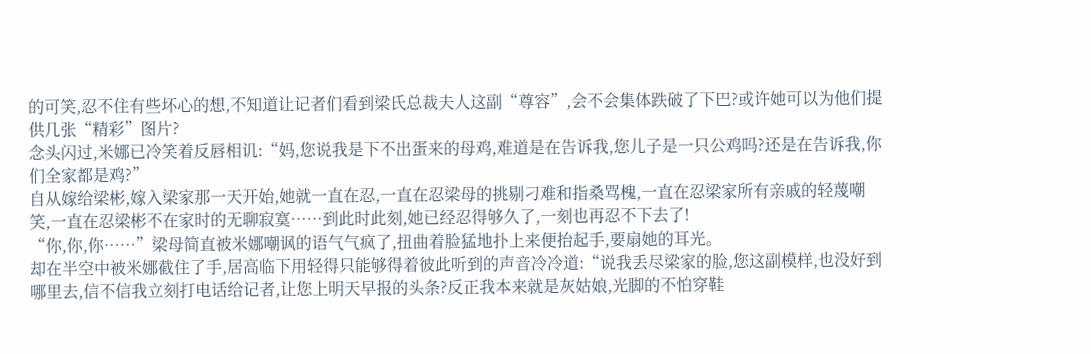的可笑,忍不住有些坏心的想,不知道让记者们看到梁氏总裁夫人这副“尊容”,会不会集体跌破了下巴?或许她可以为他们提供几张“精彩”图片?
念头闪过,米娜已冷笑着反唇相讥:“妈,您说我是下不出蛋来的母鸡,难道是在告诉我,您儿子是一只公鸡吗?还是在告诉我,你们全家都是鸡?”
自从嫁给梁彬,嫁入梁家那一天开始,她就一直在忍,一直在忍梁母的挑剔刁难和指桑骂槐,一直在忍梁家所有亲戚的轻蔑嘲笑,一直在忍梁彬不在家时的无聊寂寞……到此时此刻,她已经忍得够久了,一刻也再忍不下去了!
“你,你,你……”梁母简直被米娜嘲讽的语气气疯了,扭曲着脸猛地扑上来便抬起手,要扇她的耳光。
却在半空中被米娜截住了手,居高临下用轻得只能够得着彼此听到的声音冷冷道:“说我丢尽梁家的脸,您这副模样,也没好到哪里去,信不信我立刻打电话给记者,让您上明天早报的头条?反正我本来就是灰姑娘,光脚的不怕穿鞋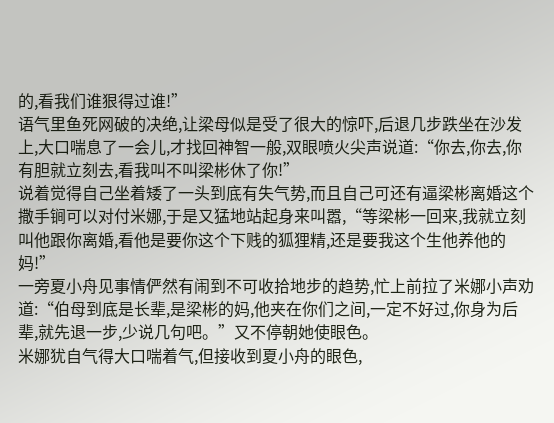的,看我们谁狠得过谁!”
语气里鱼死网破的决绝,让梁母似是受了很大的惊吓,后退几步跌坐在沙发上,大口喘息了一会儿,才找回神智一般,双眼喷火尖声说道:“你去,你去,你有胆就立刻去,看我叫不叫梁彬休了你!”
说着觉得自己坐着矮了一头到底有失气势,而且自己可还有逼梁彬离婚这个撒手锏可以对付米娜,于是又猛地站起身来叫嚣,“等梁彬一回来,我就立刻叫他跟你离婚,看他是要你这个下贱的狐狸精,还是要我这个生他养他的妈!”
一旁夏小舟见事情俨然有闹到不可收拾地步的趋势,忙上前拉了米娜小声劝道:“伯母到底是长辈,是梁彬的妈,他夹在你们之间,一定不好过,你身为后辈,就先退一步,少说几句吧。”又不停朝她使眼色。
米娜犹自气得大口喘着气,但接收到夏小舟的眼色,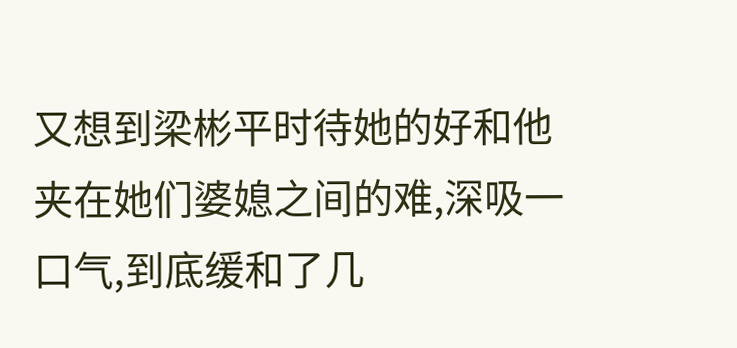又想到梁彬平时待她的好和他夹在她们婆媳之间的难,深吸一口气,到底缓和了几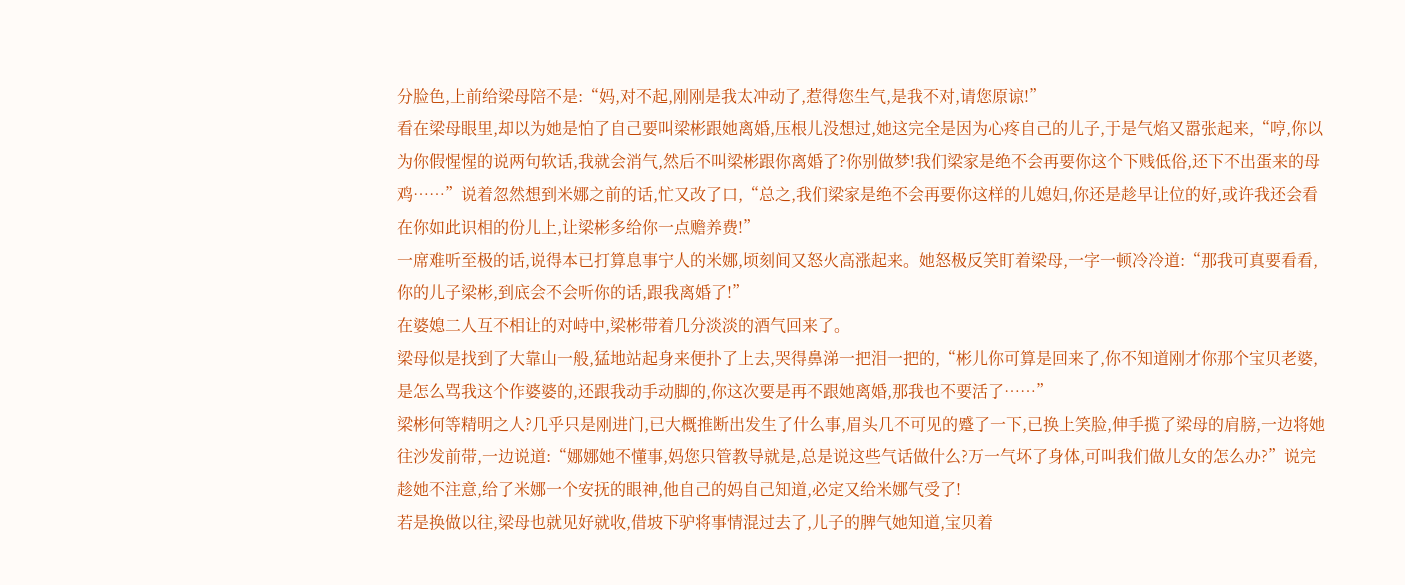分脸色,上前给梁母陪不是:“妈,对不起,刚刚是我太冲动了,惹得您生气,是我不对,请您原谅!”
看在梁母眼里,却以为她是怕了自己要叫梁彬跟她离婚,压根儿没想过,她这完全是因为心疼自己的儿子,于是气焰又嚣张起来,“哼,你以为你假惺惺的说两句软话,我就会消气,然后不叫梁彬跟你离婚了?你别做梦!我们梁家是绝不会再要你这个下贱低俗,还下不出蛋来的母鸡……”说着忽然想到米娜之前的话,忙又改了口,“总之,我们梁家是绝不会再要你这样的儿媳妇,你还是趁早让位的好,或许我还会看在你如此识相的份儿上,让梁彬多给你一点赡养费!”
一席难听至极的话,说得本已打算息事宁人的米娜,顷刻间又怒火高涨起来。她怒极反笑盯着梁母,一字一顿冷冷道:“那我可真要看看,你的儿子梁彬,到底会不会听你的话,跟我离婚了!”
在婆媳二人互不相让的对峙中,梁彬带着几分淡淡的酒气回来了。
梁母似是找到了大靠山一般,猛地站起身来便扑了上去,哭得鼻涕一把泪一把的,“彬儿你可算是回来了,你不知道刚才你那个宝贝老婆,是怎么骂我这个作婆婆的,还跟我动手动脚的,你这次要是再不跟她离婚,那我也不要活了……”
梁彬何等精明之人?几乎只是刚进门,已大概推断出发生了什么事,眉头几不可见的蹙了一下,已换上笑脸,伸手揽了梁母的肩膀,一边将她往沙发前带,一边说道:“娜娜她不懂事,妈您只管教导就是,总是说这些气话做什么?万一气坏了身体,可叫我们做儿女的怎么办?”说完趁她不注意,给了米娜一个安抚的眼神,他自己的妈自己知道,必定又给米娜气受了!
若是换做以往,梁母也就见好就收,借坡下驴将事情混过去了,儿子的脾气她知道,宝贝着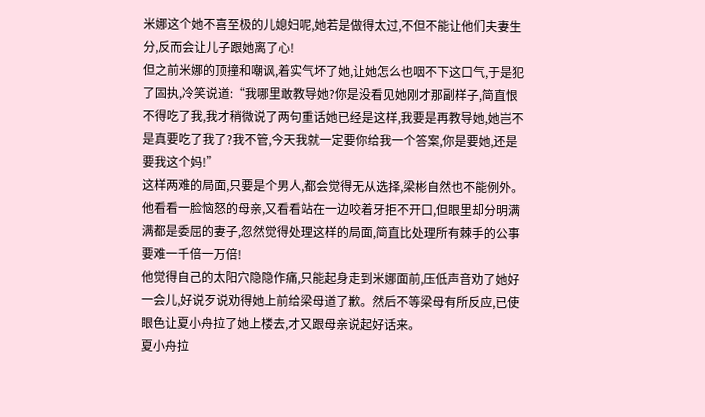米娜这个她不喜至极的儿媳妇呢,她若是做得太过,不但不能让他们夫妻生分,反而会让儿子跟她离了心!
但之前米娜的顶撞和嘲讽,着实气坏了她,让她怎么也咽不下这口气,于是犯了固执,冷笑说道:“我哪里敢教导她?你是没看见她刚才那副样子,简直恨不得吃了我,我才稍微说了两句重话她已经是这样,我要是再教导她,她岂不是真要吃了我了?我不管,今天我就一定要你给我一个答案,你是要她,还是要我这个妈!”
这样两难的局面,只要是个男人,都会觉得无从选择,梁彬自然也不能例外。
他看看一脸恼怒的母亲,又看看站在一边咬着牙拒不开口,但眼里却分明满满都是委屈的妻子,忽然觉得处理这样的局面,简直比处理所有棘手的公事要难一千倍一万倍!
他觉得自己的太阳穴隐隐作痛,只能起身走到米娜面前,压低声音劝了她好一会儿,好说歹说劝得她上前给梁母道了歉。然后不等梁母有所反应,已使眼色让夏小舟拉了她上楼去,才又跟母亲说起好话来。
夏小舟拉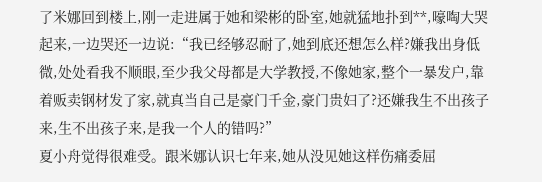了米娜回到楼上,刚一走进属于她和梁彬的卧室,她就猛地扑到**,嚎啕大哭起来,一边哭还一边说:“我已经够忍耐了,她到底还想怎么样?嫌我出身低微,处处看我不顺眼,至少我父母都是大学教授,不像她家,整个一暴发户,靠着贩卖钢材发了家,就真当自己是豪门千金,豪门贵妇了?还嫌我生不出孩子来,生不出孩子来,是我一个人的错吗?”
夏小舟觉得很难受。跟米娜认识七年来,她从没见她这样伤痛委屈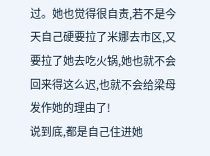过。她也觉得很自责,若不是今天自己硬要拉了米娜去市区,又要拉了她去吃火锅,她也就不会回来得这么迟,也就不会给梁母发作她的理由了!
说到底,都是自己住进她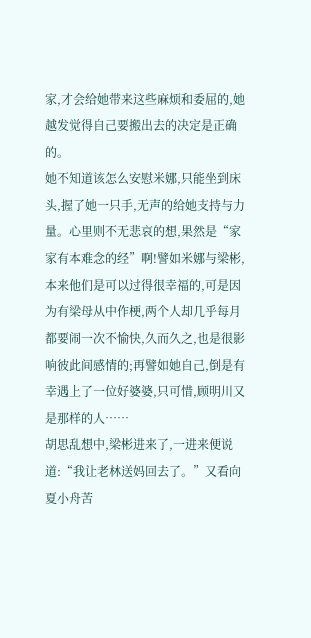家,才会给她带来这些麻烦和委屈的,她越发觉得自己要搬出去的决定是正确的。
她不知道该怎么安慰米娜,只能坐到床头,握了她一只手,无声的给她支持与力量。心里则不无悲哀的想,果然是“家家有本难念的经”啊!譬如米娜与梁彬,本来他们是可以过得很幸福的,可是因为有梁母从中作梗,两个人却几乎每月都要闹一次不愉快,久而久之,也是很影响彼此间感情的;再譬如她自己,倒是有幸遇上了一位好婆婆,只可惜,顾明川又是那样的人……
胡思乱想中,梁彬进来了,一进来便说道:“我让老林送妈回去了。”又看向夏小舟苦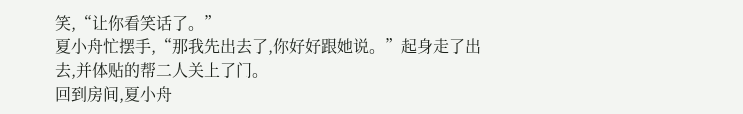笑,“让你看笑话了。”
夏小舟忙摆手,“那我先出去了,你好好跟她说。”起身走了出去,并体贴的帮二人关上了门。
回到房间,夏小舟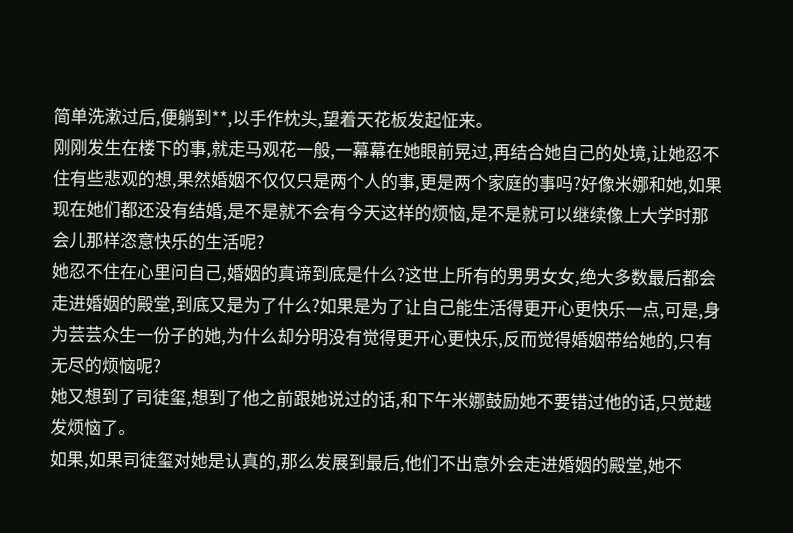简单洗漱过后,便躺到**,以手作枕头,望着天花板发起怔来。
刚刚发生在楼下的事,就走马观花一般,一幕幕在她眼前晃过,再结合她自己的处境,让她忍不住有些悲观的想,果然婚姻不仅仅只是两个人的事,更是两个家庭的事吗?好像米娜和她,如果现在她们都还没有结婚,是不是就不会有今天这样的烦恼,是不是就可以继续像上大学时那会儿那样恣意快乐的生活呢?
她忍不住在心里问自己,婚姻的真谛到底是什么?这世上所有的男男女女,绝大多数最后都会走进婚姻的殿堂,到底又是为了什么?如果是为了让自己能生活得更开心更快乐一点,可是,身为芸芸众生一份子的她,为什么却分明没有觉得更开心更快乐,反而觉得婚姻带给她的,只有无尽的烦恼呢?
她又想到了司徒玺,想到了他之前跟她说过的话,和下午米娜鼓励她不要错过他的话,只觉越发烦恼了。
如果,如果司徒玺对她是认真的,那么发展到最后,他们不出意外会走进婚姻的殿堂,她不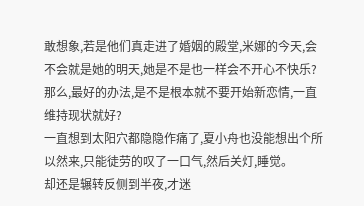敢想象,若是他们真走进了婚姻的殿堂,米娜的今天,会不会就是她的明天,她是不是也一样会不开心不快乐?那么,最好的办法,是不是根本就不要开始新恋情,一直维持现状就好?
一直想到太阳穴都隐隐作痛了,夏小舟也没能想出个所以然来,只能徒劳的叹了一口气,然后关灯,睡觉。
却还是辗转反侧到半夜,才迷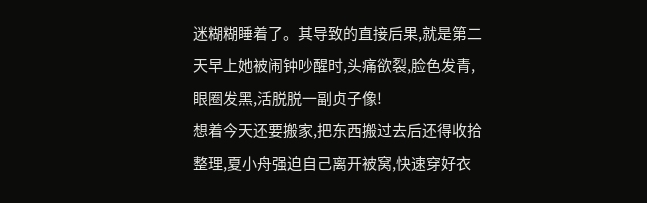迷糊糊睡着了。其导致的直接后果,就是第二天早上她被闹钟吵醒时,头痛欲裂,脸色发青,眼圈发黑,活脱脱一副贞子像!
想着今天还要搬家,把东西搬过去后还得收拾整理,夏小舟强迫自己离开被窝,快速穿好衣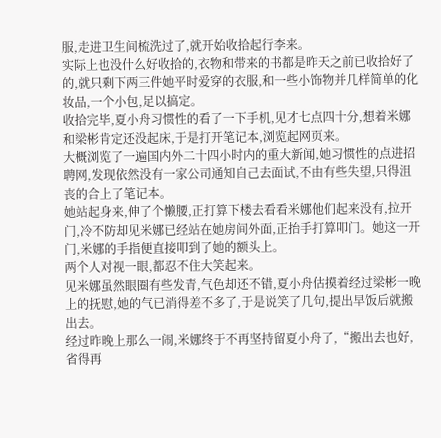服,走进卫生间梳洗过了,就开始收拾起行李来。
实际上也没什么好收拾的,衣物和带来的书都是昨天之前已收拾好了的,就只剩下两三件她平时爱穿的衣服,和一些小饰物并几样简单的化妆品,一个小包,足以搞定。
收拾完毕,夏小舟习惯性的看了一下手机,见才七点四十分,想着米娜和梁彬肯定还没起床,于是打开笔记本,浏览起网页来。
大概浏览了一遍国内外二十四小时内的重大新闻,她习惯性的点进招聘网,发现依然没有一家公司通知自己去面试,不由有些失望,只得沮丧的合上了笔记本。
她站起身来,伸了个懒腰,正打算下楼去看看米娜他们起来没有,拉开门,冷不防却见米娜已经站在她房间外面,正抬手打算叩门。她这一开门,米娜的手指便直接叩到了她的额头上。
两个人对视一眼,都忍不住大笑起来。
见米娜虽然眼圈有些发青,气色却还不错,夏小舟估摸着经过梁彬一晚上的抚慰,她的气已消得差不多了,于是说笑了几句,提出早饭后就搬出去。
经过昨晚上那么一闹,米娜终于不再坚持留夏小舟了,“搬出去也好,省得再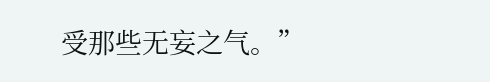受那些无妄之气。”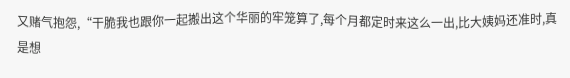又赌气抱怨,“干脆我也跟你一起搬出这个华丽的牢笼算了,每个月都定时来这么一出,比大姨妈还准时,真是想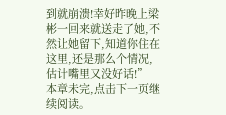到就崩溃!幸好昨晚上梁彬一回来就送走了她,不然让她留下,知道你住在这里,还是那么个情况,估计嘴里又没好话!”
本章未完,点击下一页继续阅读。